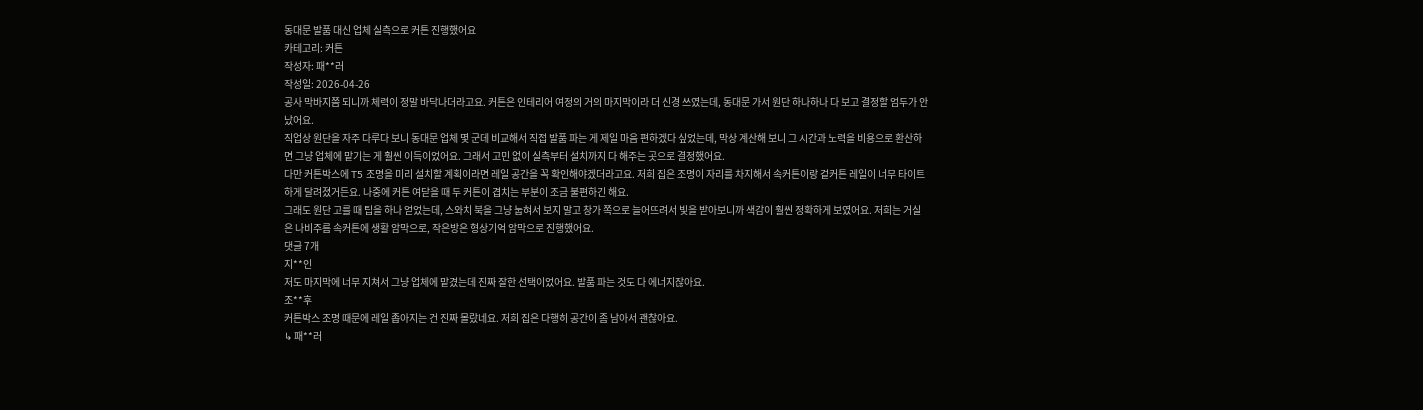동대문 발품 대신 업체 실측으로 커튼 진행했어요
카테고리: 커튼
작성자: 패**러
작성일: 2026-04-26
공사 막바지쯤 되니까 체력이 정말 바닥나더라고요. 커튼은 인테리어 여정의 거의 마지막이라 더 신경 쓰였는데, 동대문 가서 원단 하나하나 다 보고 결정할 엄두가 안 났어요.
직업상 원단을 자주 다루다 보니 동대문 업체 몇 군데 비교해서 직접 발품 파는 게 제일 마음 편하겠다 싶었는데, 막상 계산해 보니 그 시간과 노력을 비용으로 환산하면 그냥 업체에 맡기는 게 훨씬 이득이었어요. 그래서 고민 없이 실측부터 설치까지 다 해주는 곳으로 결정했어요.
다만 커튼박스에 T5 조명을 미리 설치할 계획이라면 레일 공간을 꼭 확인해야겠더라고요. 저희 집은 조명이 자리를 차지해서 속커튼이랑 겉커튼 레일이 너무 타이트하게 달려졌거든요. 나중에 커튼 여닫을 때 두 커튼이 겹치는 부분이 조금 불편하긴 해요.
그래도 원단 고를 때 팁을 하나 얻었는데, 스와치 북을 그냥 눕혀서 보지 말고 창가 쪽으로 늘어뜨려서 빛을 받아보니까 색감이 훨씬 정확하게 보였어요. 저희는 거실은 나비주름 속커튼에 생활 암막으로, 작은방은 형상기억 암막으로 진행했어요.
댓글 7개
지**인
저도 마지막에 너무 지쳐서 그냥 업체에 맡겼는데 진짜 잘한 선택이었어요. 발품 파는 것도 다 에너지잖아요.
조**후
커튼박스 조명 때문에 레일 좁아지는 건 진짜 몰랐네요. 저희 집은 다행히 공간이 좀 남아서 괜찮아요.
↳ 패**러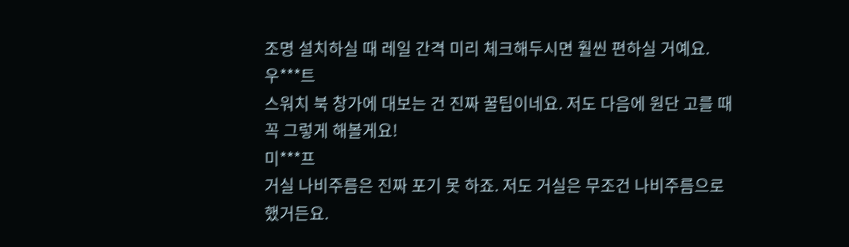조명 설치하실 때 레일 간격 미리 체크해두시면 훨씬 편하실 거예요.
우***트
스워치 북 창가에 대보는 건 진짜 꿀팁이네요. 저도 다음에 원단 고를 때 꼭 그렇게 해볼게요!
미***프
거실 나비주름은 진짜 포기 못 하죠. 저도 거실은 무조건 나비주름으로 했거든요.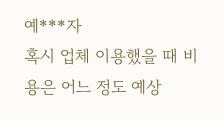예***자
혹시 업체 이용했을 때 비용은 어느 정도 예상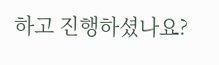하고 진행하셨나요?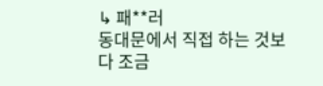↳ 패**러
동대문에서 직접 하는 것보다 조금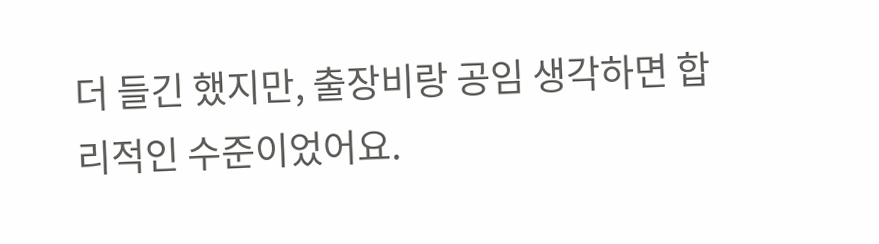더 들긴 했지만, 출장비랑 공임 생각하면 합리적인 수준이었어요.